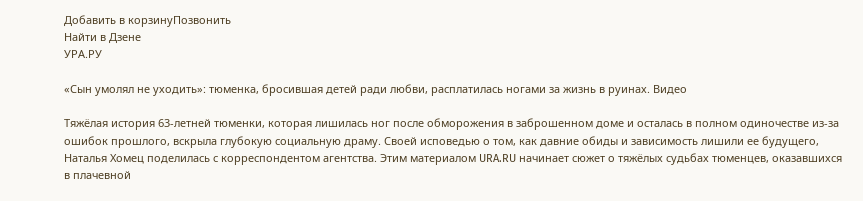Добавить в корзинуПозвонить
Найти в Дзене
УРА.РУ

«Сын умолял не уходить»: тюменка, бросившая детей ради любви, расплатилась ногами за жизнь в руинах. Видео

Тяжёлая история 63-летней тюменки, которая лишилась ног после обморожения в заброшенном доме и осталась в полном одиночестве из-за ошибок прошлого, вскрыла глубокую социальную драму. Своей исповедью о том, как давние обиды и зависимость лишили ее будущего, Наталья Хомец поделилась с корреспондентом агентства. Этим материалом URA.RU начинает сюжет о тяжёлых судьбах тюменцев, оказавшихся в плачевной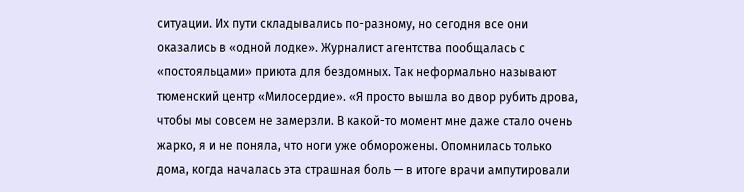ситуации. Их пути складывались по-разному, но сегодня все они оказались в «одной лодке». Журналист агентства пообщалась с «постояльцами» приюта для бездомных. Так неформально называют тюменский центр «Милосердие». «Я просто вышла во двор рубить дрова, чтобы мы совсем не замерзли. В какой-то момент мне даже стало очень жарко, я и не поняла, что ноги уже обморожены. Опомнилась только дома, когда началась эта страшная боль — в итоге врачи ампутировали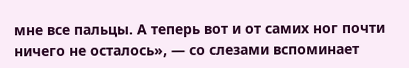мне все пальцы. А теперь вот и от самих ног почти ничего не осталось», — со слезами вспоминает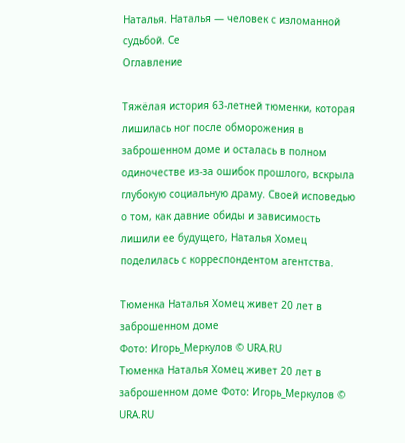Наталья. Наталья — человек с изломанной судьбой. Се
Оглавление

Тяжёлая история 63-летней тюменки, которая лишилась ног после обморожения в заброшенном доме и осталась в полном одиночестве из-за ошибок прошлого, вскрыла глубокую социальную драму. Своей исповедью о том, как давние обиды и зависимость лишили ее будущего, Наталья Хомец поделилась с корреспондентом агентства.

Тюменка Наталья Хомец живет 20 лет в заброшенном доме
Фото: Игорь_Меркулов © URA.RU
Тюменка Наталья Хомец живет 20 лет в заброшенном доме Фото: Игорь_Меркулов © URA.RU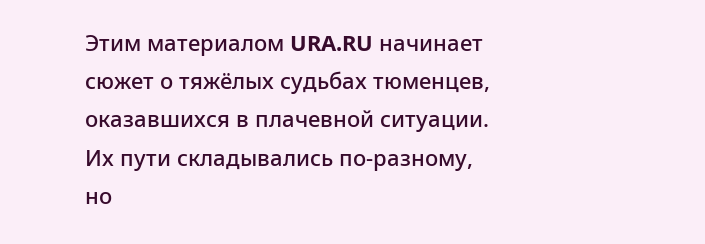Этим материалом URA.RU начинает сюжет о тяжёлых судьбах тюменцев, оказавшихся в плачевной ситуации. Их пути складывались по-разному, но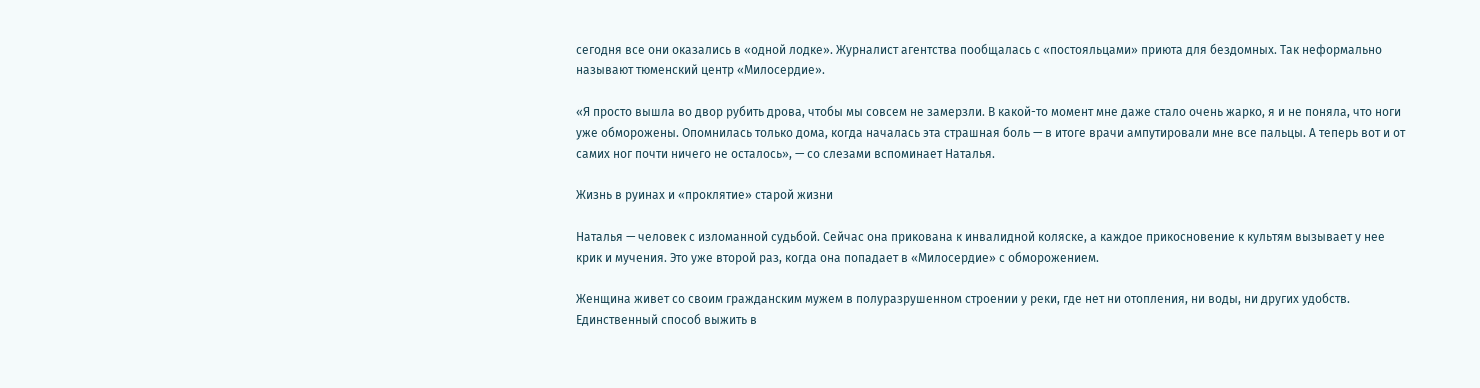сегодня все они оказались в «одной лодке». Журналист агентства пообщалась с «постояльцами» приюта для бездомных. Так неформально называют тюменский центр «Милосердие».

«Я просто вышла во двор рубить дрова, чтобы мы совсем не замерзли. В какой-то момент мне даже стало очень жарко, я и не поняла, что ноги уже обморожены. Опомнилась только дома, когда началась эта страшная боль — в итоге врачи ампутировали мне все пальцы. А теперь вот и от самих ног почти ничего не осталось», — со слезами вспоминает Наталья.

Жизнь в руинах и «проклятие» старой жизни

Наталья — человек с изломанной судьбой. Сейчас она прикована к инвалидной коляске, а каждое прикосновение к культям вызывает у нее крик и мучения. Это уже второй раз, когда она попадает в «Милосердие» с обморожением.

Женщина живет со своим гражданским мужем в полуразрушенном строении у реки, где нет ни отопления, ни воды, ни других удобств. Единственный способ выжить в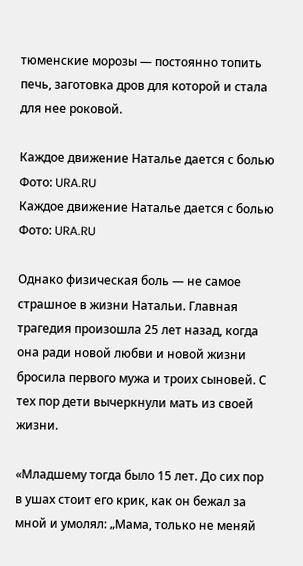тюменские морозы — постоянно топить печь, заготовка дров для которой и стала для нее роковой.

Каждое движение Наталье дается с болью
Фото: URA.RU
Каждое движение Наталье дается с болью Фото: URA.RU

Однако физическая боль — не самое страшное в жизни Натальи. Главная трагедия произошла 25 лет назад, когда она ради новой любви и новой жизни бросила первого мужа и троих сыновей. С тех пор дети вычеркнули мать из своей жизни.

«Младшему тогда было 15 лет. До сих пор в ушах стоит его крик, как он бежал за мной и умолял: „Мама, только не меняй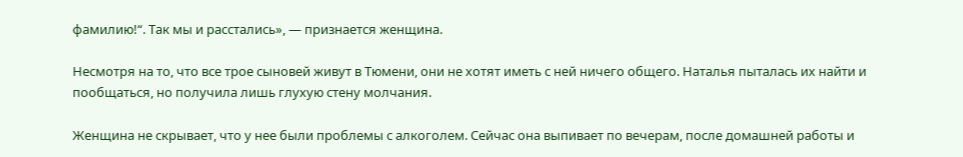фамилию!“. Так мы и расстались», — признается женщина.

Несмотря на то, что все трое сыновей живут в Тюмени, они не хотят иметь с ней ничего общего. Наталья пыталась их найти и пообщаться, но получила лишь глухую стену молчания.

Женщина не скрывает, что у нее были проблемы с алкоголем. Сейчас она выпивает по вечерам, после домашней работы и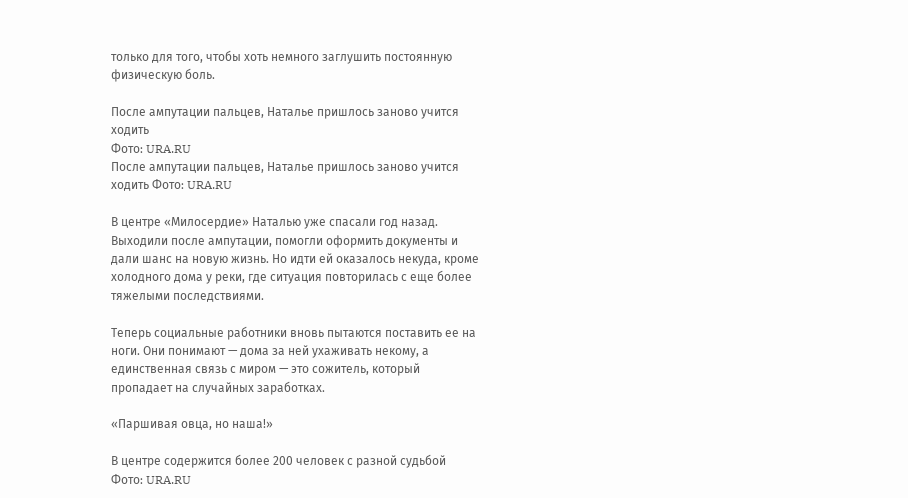только для того, чтобы хоть немного заглушить постоянную физическую боль.

После ампутации пальцев, Наталье пришлось заново учится ходить
Фото: URA.RU
После ампутации пальцев, Наталье пришлось заново учится ходить Фото: URA.RU

В центре «Милосердие» Наталью уже спасали год назад. Выходили после ампутации, помогли оформить документы и дали шанс на новую жизнь. Но идти ей оказалось некуда, кроме холодного дома у реки, где ситуация повторилась с еще более тяжелыми последствиями.

Теперь социальные работники вновь пытаются поставить ее на ноги. Они понимают — дома за ней ухаживать некому, а единственная связь с миром — это сожитель, который пропадает на случайных заработках.

«Паршивая овца, но наша!»

В центре содержится более 200 человек с разной судьбой
Фото: URA.RU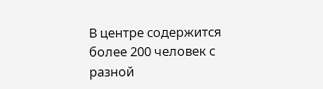В центре содержится более 200 человек с разной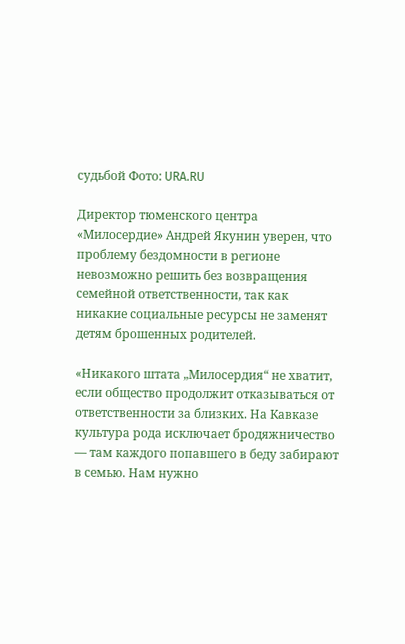судьбой Фото: URA.RU

Директор тюменского центра «Милосердие» Андрей Якунин уверен, что проблему бездомности в регионе невозможно решить без возвращения семейной ответственности, так как никакие социальные ресурсы не заменят детям брошенных родителей.

«Никакого штата „Милосердия“ не хватит, если общество продолжит отказываться от ответственности за близких. На Кавказе культура рода исключает бродяжничество — там каждого попавшего в беду забирают в семью. Нам нужно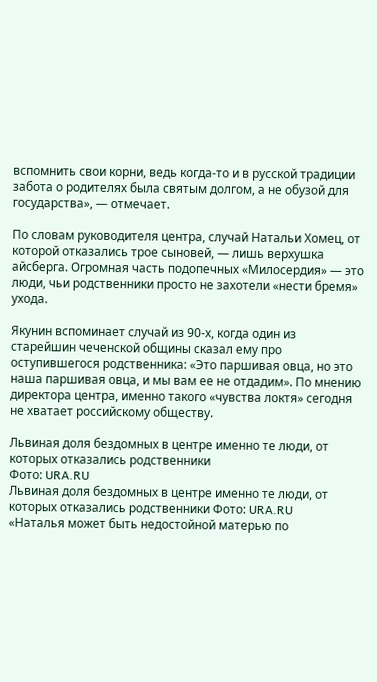вспомнить свои корни, ведь когда-то и в русской традиции забота о родителях была святым долгом, а не обузой для государства», — отмечает.

По словам руководителя центра, случай Натальи Хомец, от которой отказались трое сыновей, — лишь верхушка айсберга. Огромная часть подопечных «Милосердия» — это люди, чьи родственники просто не захотели «нести бремя» ухода.

Якунин вспоминает случай из 90-х, когда один из старейшин чеченской общины сказал ему про оступившегося родственника: «Это паршивая овца, но это наша паршивая овца, и мы вам ее не отдадим». По мнению директора центра, именно такого «чувства локтя» сегодня не хватает российскому обществу.

Львиная доля бездомных в центре именно те люди, от которых отказались родственники
Фото: URA.RU
Львиная доля бездомных в центре именно те люди, от которых отказались родственники Фото: URA.RU
«Наталья может быть недостойной матерью по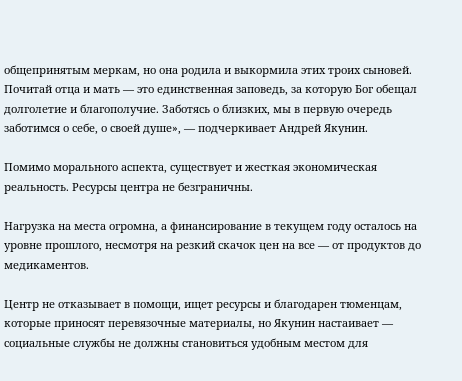общепринятым меркам, но она родила и выкормила этих троих сыновей. Почитай отца и мать — это единственная заповедь, за которую Бог обещал долголетие и благополучие. Заботясь о близких, мы в первую очередь заботимся о себе, о своей душе», — подчеркивает Андрей Якунин.

Помимо морального аспекта, существует и жесткая экономическая реальность. Ресурсы центра не безграничны.

Нагрузка на места огромна, а финансирование в текущем году осталось на уровне прошлого, несмотря на резкий скачок цен на все — от продуктов до медикаментов.

Центр не отказывает в помощи, ищет ресурсы и благодарен тюменцам, которые приносят перевязочные материалы, но Якунин настаивает — социальные службы не должны становиться удобным местом для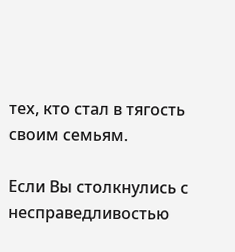тех, кто стал в тягость своим семьям.

Если Вы столкнулись с несправедливостью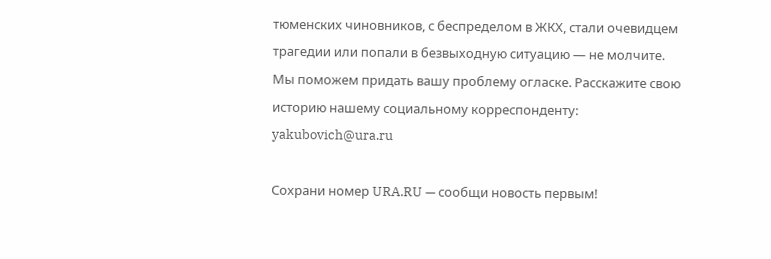тюменских чиновников, с беспределом в ЖКХ, стали очевидцем трагедии или попали в безвыходную ситуацию — не молчите. Мы поможем придать вашу проблему огласке. Расскажите свою историю нашему социальному корреспонденту: yakubovich@ura.ru

Сохрани номер URA.RU — сообщи новость первым!